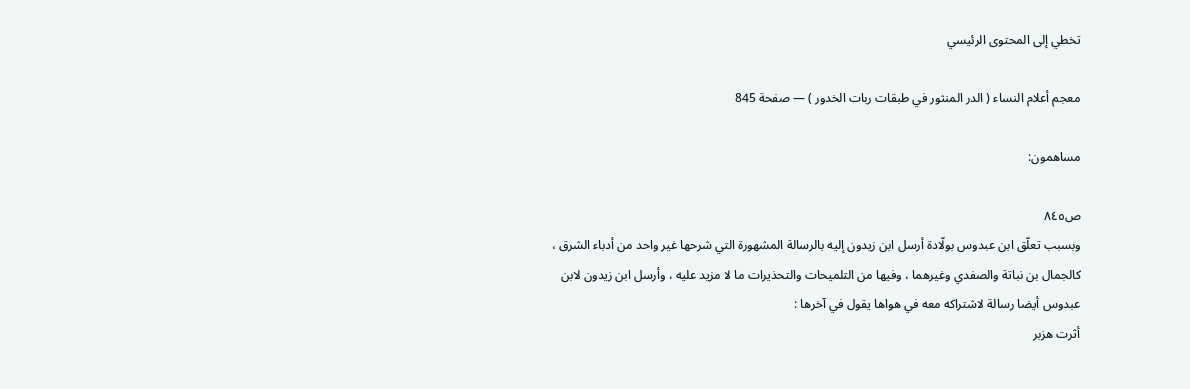تخطي إلى المحتوى الرئيسي

معجم أعلام النساء ( الدر المنثور في طبقات ربات الخدور ) — صفحة 845

مساهمون:

ص٨٤٥
وبسبب تعلّق ابن عبدوس بولّادة أرسل ابن زيدون إليه بالرسالة المشهورة التي شرحها غير واحد من أدباء الشرق ، كالجمال بن نباتة والصفدي وغيرهما ، وفيها من التلميحات والتحذيرات ما لا مزيد عليه ، وأرسل ابن زيدون لابن عبدوس أيضا رسالة لاشتراكه معه في هواها يقول في آخرها :
أثرت هزبر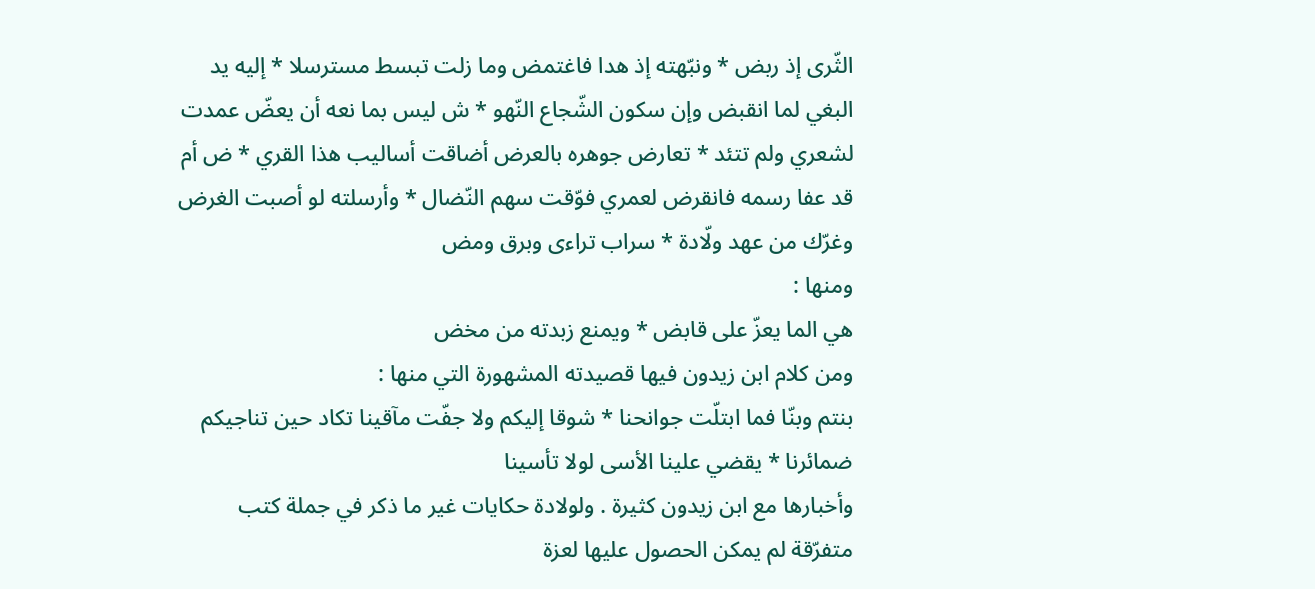الثّرى إذ ربض * ونبّهته إذ هدا فاغتمض وما زلت تبسط مسترسلا * إليه يد البغي لما انقبض وإن سكون الشّجاع النّهو * ش ليس بما نعه أن يعضّ عمدت لشعري ولم تتئد * تعارض جوهره بالعرض أضاقت أساليب هذا القري * ض أم قد عفا رسمه فانقرض لعمري فوّقت سهم النّضال * وأرسلته لو أصبت الغرض وغرّك من عهد ولّادة * سراب تراءى وبرق ومض
ومنها :
هي الما يعزّ على قابض * ويمنع زبدته من مخض
ومن كلام ابن زيدون فيها قصيدته المشهورة التي منها :
بنتم وبنّا فما ابتلّت جوانحنا * شوقا إليكم ولا جفّت مآقينا تكاد حين تناجيكم ضمائرنا * يقضي علينا الأسى لولا تأسينا
وأخبارها مع ابن زيدون كثيرة . ولولادة حكايات غير ما ذكر في جملة كتب متفرّقة لم يمكن الحصول عليها لعزة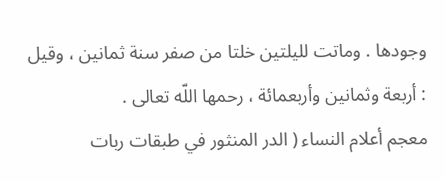وجودها . وماتت لليلتين خلتا من صفر سنة ثمانين ، وقيل : أربعة وثمانين وأربعمائة ، رحمها اللّه تعالى .
معجم أعلام النساء ( الدر المنثور في طبقات ربات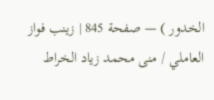الخدور ) — صفحة 845 | زينب فواز العاملي / منى محمد زياد الخراط